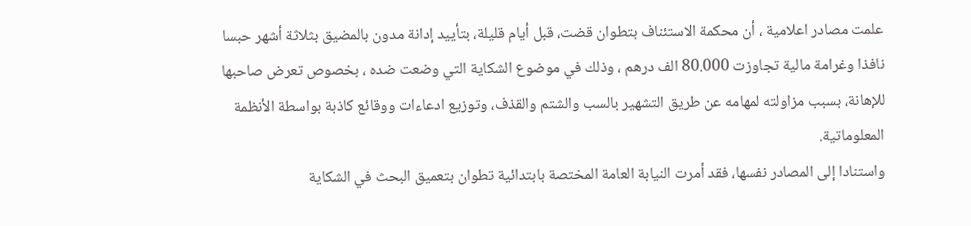علمت مصادر اعلامية ، أن محكمة الاستئناف بتطوان قضت، قبل أيام قليلة، بتأييد إدانة مدون بالمضيق بثلاثة أشهر حبسا نافذا وغرامة مالية تجاوزت 80.000 الف درهم ، وذلك في موضوع الشكاية التي وضعت ضده ، بخصوص تعرض صاحبها للإهانة، بسبب مزاولته لمهامه عن طريق التشهير بالسب والشتم والقذف، وتوزيع ادعاءات ووقائع كاذبة بواسطة الأنظمة المعلوماتية.
واستنادا إلى المصادر نفسها، فقد أمرت النيابة العامة المختصة بابتدائية تطوان بتعميق البحث في الشكاية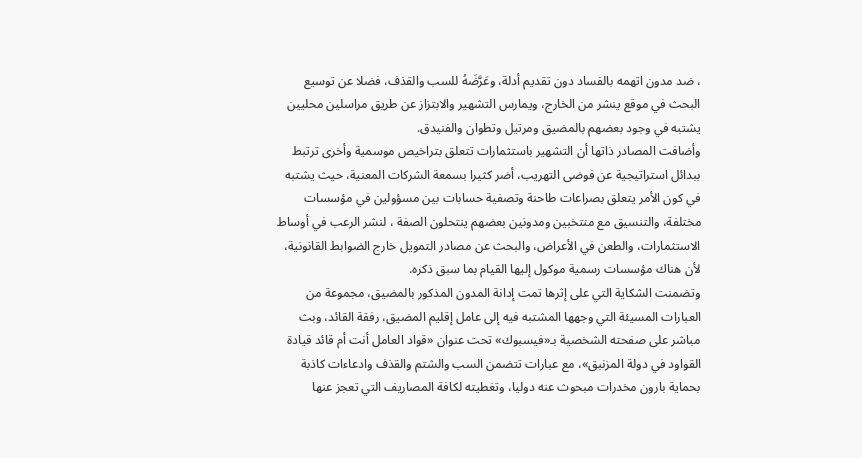، ضد مدون اتهمه بالفساد دون تقديم أدلة، وعَرَّضَهُ للسب والقذف، فضلا عن توسيع البحث في موقع ينشر من الخارج، ويمارس التشهير والابتزاز عن طريق مراسلين محليين يشتبه في وجود بعضهم بالمضيق ومرتيل وتطوان والفنيدق.
وأضافت المصادر ذاتها أن التشهير باستثمارات تتعلق بتراخيص موسمية وأخرى ترتبط ببدائل استراتيجية عن فوضى التهريب، أضر كثيرا بسمعة الشركات المعنية، حيث يشتبه في كون الأمر يتعلق بصراعات طاحنة وتصفية حسابات بين مسؤولين في مؤسسات مختلفة، والتنسيق مع منتخبين ومدونين بعضهم ينتحلون الصفة ، لنشر الرعب في أوساط الاستثمارات، والطعن في الأعراض، والبحث عن مصادر التمويل خارج الضوابط القانونية، لأن هناك مؤسسات رسمية موكول إليها القيام بما سبق ذكره.
وتضمنت الشكاية التي على إثرها تمت إدانة المدون المذكور بالمضيق، مجموعة من العبارات المسيئة التي وجهها المشتبه فيه إلى عامل إقليم المضيق، رفقة القائد، وبث مباشر على صفحته الشخصية بـ«فيسبوك» تحت عنوان «قواد العامل أنت أم قائد قيادة القواود في دولة المزنبق»، مع عبارات تتضمن السب والشتم والقذف وادعاءات كاذبة بحماية بارون مخدرات مبحوث عنه دوليا، وتغطيته لكافة المصاريف التي تعجز عنها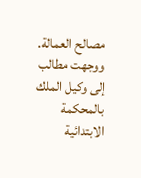مصالح العمالة.
ووجهت مطالب إلى وكيل الملك بالمحكمة الابتدائية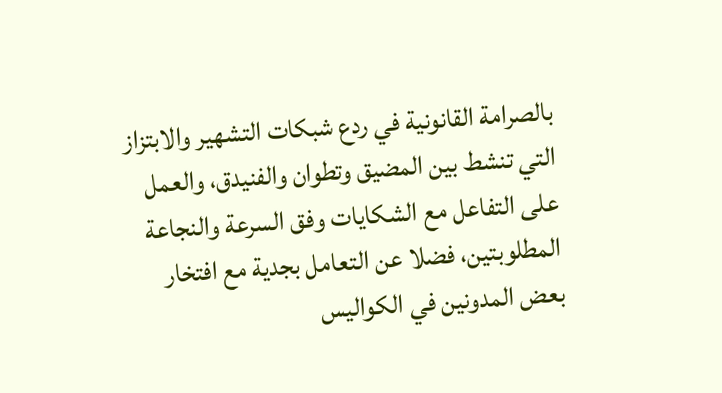بالصرامة القانونية في ردع شبكات التشهير والابتزاز التي تنشط بين المضيق وتطوان والفنيدق، والعمل على التفاعل مع الشكايات وفق السرعة والنجاعة المطلوبتين، فضلا عن التعامل بجدية مع افتخار بعض المدونين في الكواليس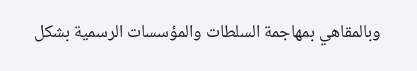وبالمقاهي بمهاجمة السلطات والمؤسسات الرسمية بشكل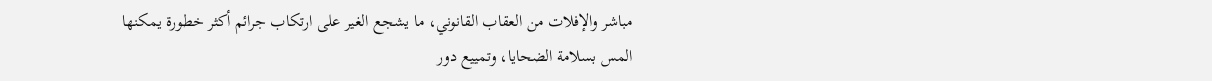مباشر والإفلات من العقاب القانوني، ما يشجع الغير على ارتكاب جرائم أكثر خطورة يمكنها المس بسلامة الضحايا، وتمييع دور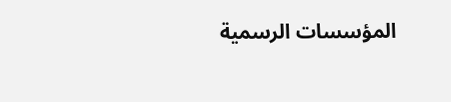المؤسسات الرسمية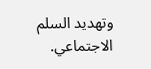وتهديد السلم الاجتماعي.